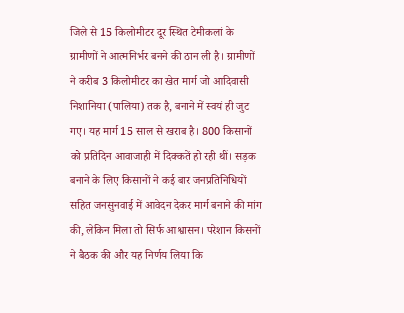जिले से 15 किलोमीटर दूर स्थित टेमीकलां के ग्रामीणों ने आत्मनिर्भर बनने की ठान ली है। ग्रामीणों ने करीब 3 किलोमीटर का खेत मार्ग जो आदिवासी निशानिया (पालिया) तक है, बनाने में स्वयं ही जुट गए। यह मार्ग 15 साल से खराब है। 800 किसानों को प्रतिदिन आवाजाही में दिक्कतें हो रही थीं। सड़क बनाने के लिए किसानों ने कई बार जनप्रतिनिधियों सहित जनसुनवाई में आवेदन देकर मार्ग बनाने की मांग की, लेकिन मिला तो सिर्फ आश्वासन। परेशान किसनों ने बैठक की और यह निर्णय लिया कि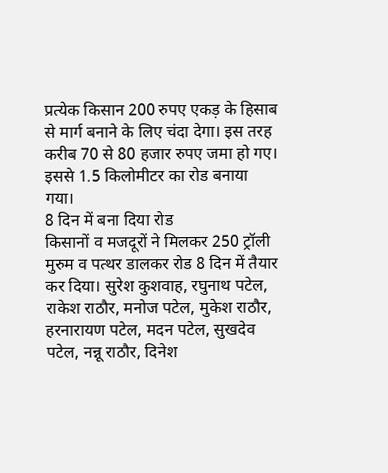प्रत्येक किसान 200 रुपए एकड़ के हिसाब से मार्ग बनाने के लिए चंदा देगा। इस तरह करीब 70 से 80 हजार रुपए जमा हो गए। इससे 1.5 किलोमीटर का रोड बनाया गया।
8 दिन में बना दिया रोड
किसानों व मजदूरों ने मिलकर 250 ट्रॉली मुरुम व पत्थर डालकर रोड 8 दिन में तैयार कर दिया। सुरेश कुशवाह, रघुनाथ पटेल, राकेश राठौर, मनोज पटेल, मुकेश राठौर, हरनारायण पटेल, मदन पटेल, सुखदेव पटेल, नन्नू राठौर, दिनेश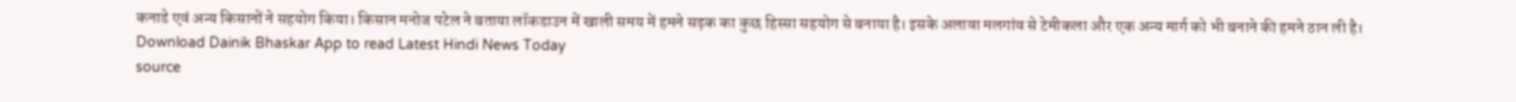कनाडे एवं अन्य किसानों ने सहयोग किया। किसान मनोज पटेल ने बताया लॉकडाउन में खाली समय में हमने सड़क का कुछ हिस्सा सहयोग से बनाया है। इसके अलावा मलगांव से टेमीकला और एक अन्य मार्ग को भी बनाने की हमने ठान ली है।
Download Dainik Bhaskar App to read Latest Hindi News Today
source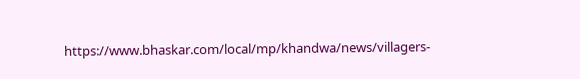https://www.bhaskar.com/local/mp/khandwa/news/villagers-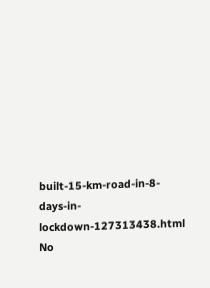built-15-km-road-in-8-days-in-lockdown-127313438.html
No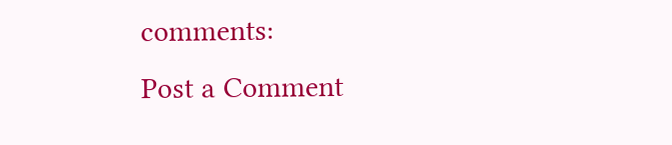comments:
Post a Comment